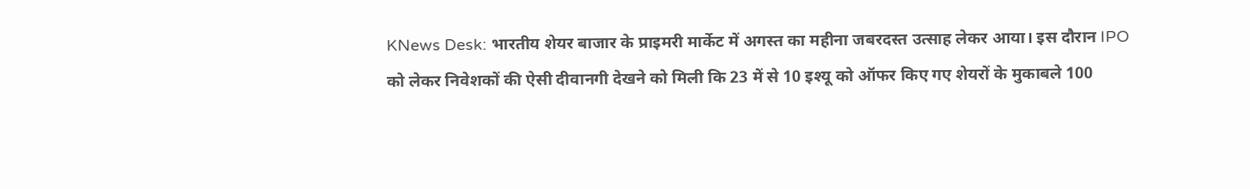KNews Desk: भारतीय शेयर बाजार के प्राइमरी मार्केट में अगस्त का महीना जबरदस्त उत्साह लेकर आया। इस दौरान IPO को लेकर निवेशकों की ऐसी दीवानगी देखने को मिली कि 23 में से 10 इश्यू को ऑफर किए गए शेयरों के मुकाबले 100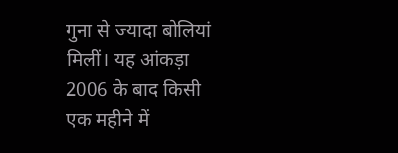गुना से ज्यादा बोलियां मिलीं। यह आंकड़ा 2006 के बाद किसी एक महीने में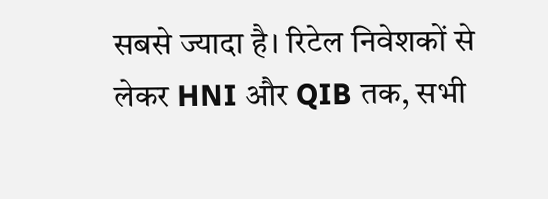सबसे ज्यादा है। रिटेल निवेशकों से लेकर HNI और QIB तक, सभी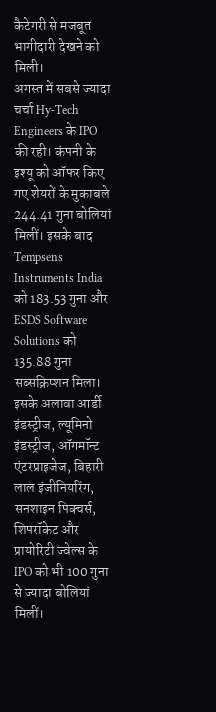कैटेगरी से मजबूत भागीदारी देखने को मिली।
अगस्त में सबसे ज्यादा चर्चा Hy-Tech Engineers के IPO की रही। कंपनी के इश्यू को ऑफर किए गए शेयरों के मुकाबले 244.41 गुना बोलियां मिलीं। इसके बाद Tempsens Instruments India को 183.53 गुना और ESDS Software Solutions को 135.88 गुना सब्सक्रिप्शन मिला। इसके अलावा आर्डी इंडस्ट्रीज, ल्यूमिनो इंडस्ट्रीज, ऑगमॉन्ट एंटरप्राइजेज, बिहारी लाल इंजीनियरिंग, सनशाइन पिक्चर्स, शिपरॉकेट और प्रायोरिटी ज्वेल्स के IPO को भी 100 गुना से ज्यादा बोलियां मिलीं।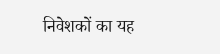निवेशकों का यह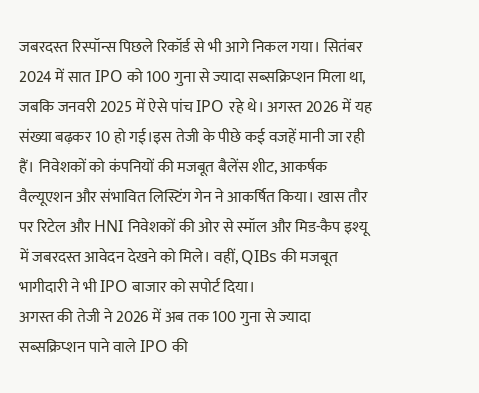जबरदस्त रिस्पॉन्स पिछले रिकॉर्ड से भी आगे निकल गया। सितंबर 2024 में सात IPO को 100 गुना से ज्यादा सब्सक्रिप्शन मिला था, जबकि जनवरी 2025 में ऐसे पांच IPO रहे थे। अगस्त 2026 में यह संख्या बढ़कर 10 हो गई।इस तेजी के पीछे कई वजहें मानी जा रही हैं। निवेशकों को कंपनियों की मजबूत बैलेंस शीट, आकर्षक वैल्यूएशन और संभावित लिस्टिंग गेन ने आकर्षित किया। खास तौर पर रिटेल और HNI निवेशकों की ओर से स्मॉल और मिड-कैप इश्यू में जबरदस्त आवेदन देखने को मिले। वहीं, QIBs की मजबूत भागीदारी ने भी IPO बाजार को सपोर्ट दिया।
अगस्त की तेजी ने 2026 में अब तक 100 गुना से ज्यादा सब्सक्रिप्शन पाने वाले IPO की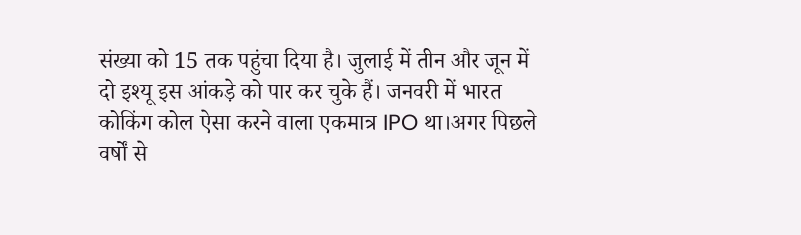संख्या को 15 तक पहुंचा दिया है। जुलाई में तीन और जून में दो इश्यू इस आंकड़े को पार कर चुके हैं। जनवरी में भारत कोकिंग कोल ऐसा करने वाला एकमात्र IPO था।अगर पिछले वर्षों से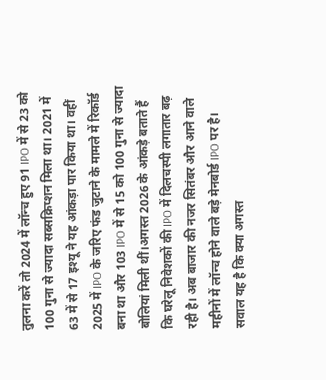तुलना करें तो 2024 में लॉन्च हुए 91 IPO में से 23 को 100 गुना से ज्यादा सब्सक्रिप्शन मिला था। 2021 में 63 में से 17 इश्यू ने यह आंकड़ा पार किया था। वहीं 2025 में IPO के जरिए फंड जुटाने के मामले में रिकॉर्ड बना था और 103 IPO में से 15 को 100 गुना से ज्यादा बोलियां मिली थीं।अगस्त 2026 के आंकड़े बताते हैं कि घरेलू निवेशकों की IPO में दिलचस्पी लगातार बढ़ रही है। अब बाजार की नजर सितंबर और आने वाले महीनों में लॉन्च होने वाले बड़े मेनबोर्ड IPO पर है। सवाल यह है कि क्या अगस्त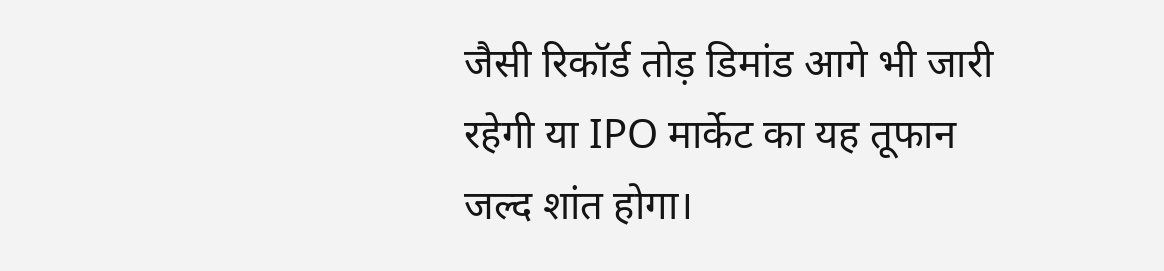जैसी रिकॉर्ड तोड़ डिमांड आगे भी जारी रहेगी या IPO मार्केट का यह तूफान जल्द शांत होगा।